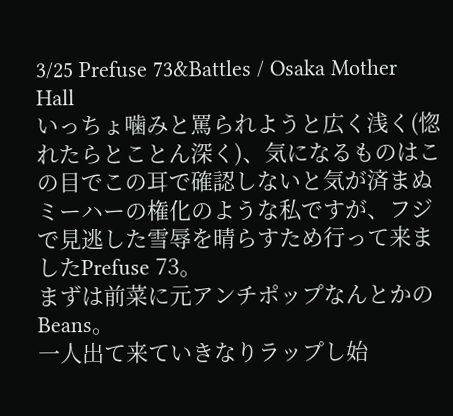3/25 Prefuse 73&Battles / Osaka Mother Hall
いっちょ噛みと罵られようと広く浅く(惚れたらとことん深く)、気になるものはこの目でこの耳で確認しないと気が済まぬミーハーの権化のような私ですが、フジで見逃した雪辱を晴らすため行って来ましたPrefuse 73。
まずは前菜に元アンチポップなんとかのBeans。
一人出て来ていきなりラップし始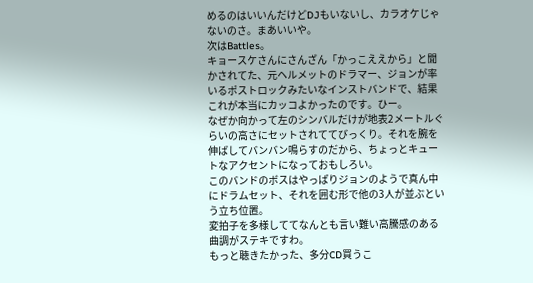めるのはいいんだけどDJもいないし、カラオケじゃないのさ。まあいいや。
次はBattles。
キョースケさんにさんざん「かっこええから」と聞かされてた、元ヘルメットのドラマー、ジョンが率いるポストロックみたいなインストバンドで、結果これが本当にカッコよかったのです。ひー。
なぜか向かって左のシンバルだけが地表2メートルぐらいの高さにセットされててびっくり。それを腕を伸ばしてバンバン鳴らすのだから、ちょっとキュートなアクセントになっておもしろい。
このバンドのボスはやっぱりジョンのようで真ん中にドラムセット、それを囲む形で他の3人が並ぶという立ち位置。
変拍子を多様しててなんとも言い難い高騰感のある曲調がステキですわ。
もっと聴きたかった、多分CD買うこ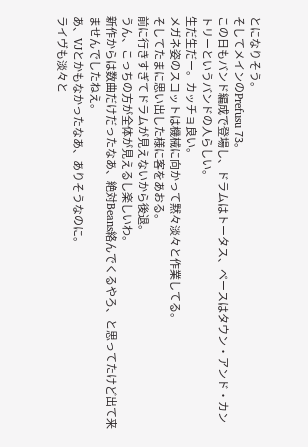とになりそう。
そしてメインのPrefusu 73。
この日もバンド編成で登場し、ドラムはトータス、ベースはタウン・アンド・カントリーというバンドの人らしい。
生だ生だー。カッチョ良い。
メガネ姿のスコットは機械に向かって黙々淡々と作業してる。
そしてたまに思い出した様に客をあおる。
前に行きすぎてドラムが見えないから後退。
うん、こっちの方が全体が見えるし楽しいわ。
新作からは数曲だけだったなあ、絶対Beans絡んでくるやろ、と思ってたけど出て来ませんでしたねえ。
あ、VJとかもなかったなあ、ありそうなのに。
ライヴも淡々と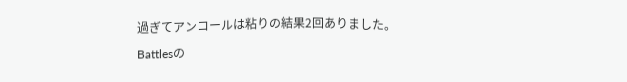過ぎてアンコールは粘りの結果2回ありました。
Battlesの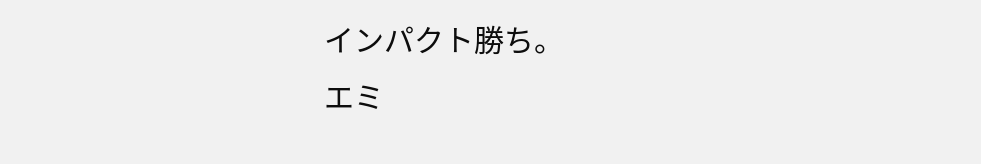インパクト勝ち。
エミ